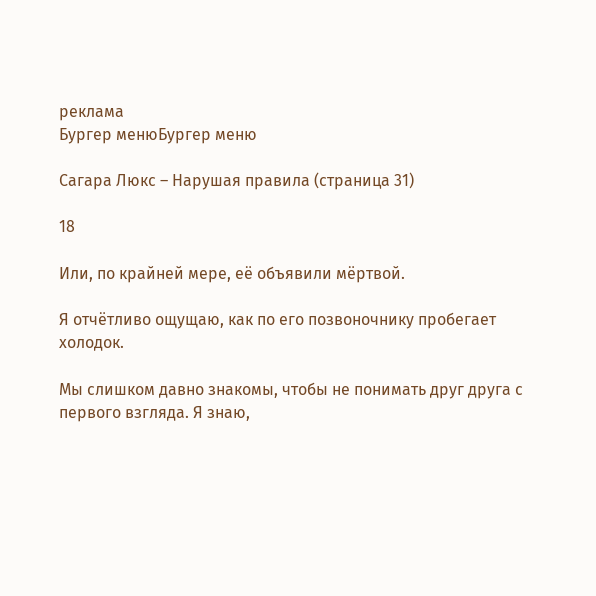реклама
Бургер менюБургер меню

Сагара Люкс – Нарушая правила (страница 31)

18

Или, по крайней мере, её объявили мёртвой.

Я отчётливо ощущаю, как по его позвоночнику пробегает холодок.

Мы слишком давно знакомы, чтобы не понимать друг друга с первого взгляда. Я знаю,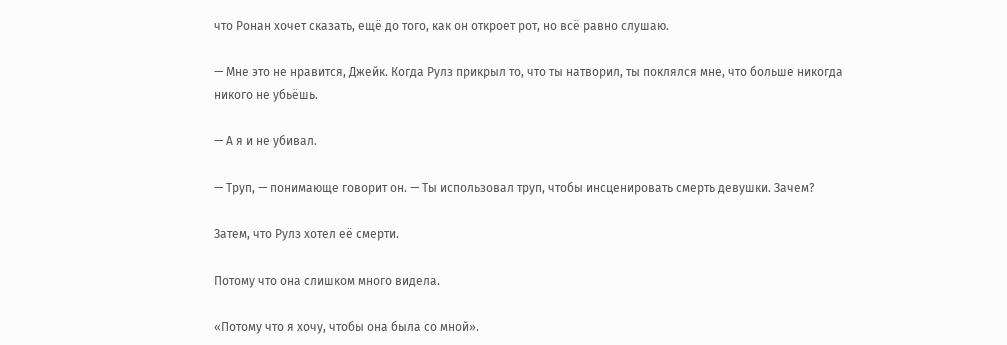что Ронан хочет сказать, ещё до того, как он откроет рот, но всё равно слушаю.

— Мне это не нравится, Джейк. Когда Рулз прикрыл то, что ты натворил, ты поклялся мне, что больше никогда никого не убьёшь.

— А я и не убивал.

— Труп, — понимающе говорит он. — Ты использовал труп, чтобы инсценировать смерть девушки. Зачем?

Затем, что Рулз хотел её смерти.

Потому что она слишком много видела.

«Потому что я хочу, чтобы она была со мной».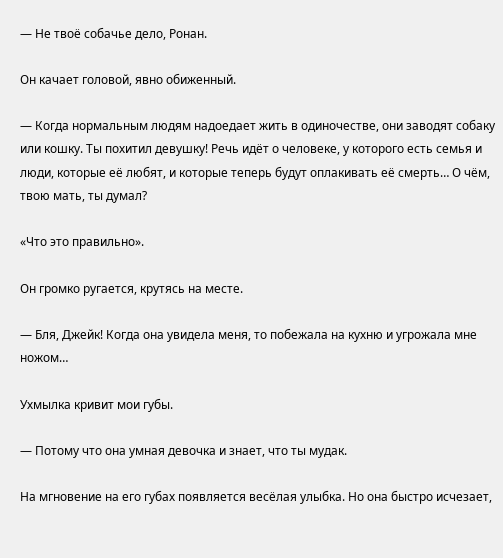— Не твоё собачье дело, Ронан.

Он качает головой, явно обиженный.

— Когда нормальным людям надоедает жить в одиночестве, они заводят собаку или кошку. Ты похитил девушку! Речь идёт о человеке, у которого есть семья и люди, которые её любят, и которые теперь будут оплакивать её смерть… О чём, твою мать, ты думал?

«Что это правильно».

Он громко ругается, крутясь на месте.

— Бля, Джейк! Когда она увидела меня, то побежала на кухню и угрожала мне ножом…

Ухмылка кривит мои губы.

— Потому что она умная девочка и знает, что ты мудак.

На мгновение на его губах появляется весёлая улыбка. Но она быстро исчезает,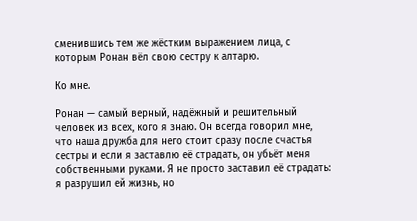сменившись тем же жёстким выражением лица, с которым Ронан вёл свою сестру к алтарю.

Ко мне.

Ронан — самый верный, надёжный и решительный человек из всех, кого я знаю. Он всегда говорил мне, что наша дружба для него стоит сразу после счастья сестры и если я заставлю её страдать, он убьёт меня собственными руками. Я не просто заставил её страдать: я разрушил ей жизнь, но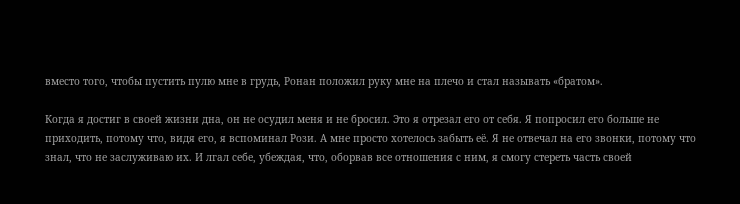вместо того, чтобы пустить пулю мне в грудь, Ронан положил руку мне на плечо и стал называть «братом».

Когда я достиг в своей жизни дна, он не осудил меня и не бросил. Это я отрезал его от себя. Я попросил его больше не приходить, потому что, видя его, я вспоминал Рози. А мне просто хотелось забыть её. Я не отвечал на его звонки, потому что знал, что не заслуживаю их. И лгал себе, убеждая, что, оборвав все отношения с ним, я смогу стереть часть своей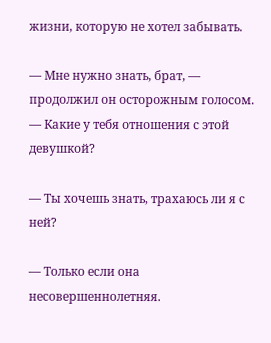жизни, которую не хотел забывать.

— Мне нужно знать, брат, — продолжил он осторожным голосом. — Какие у тебя отношения с этой девушкой?

— Ты хочешь знать, трахаюсь ли я с ней?

— Только если она несовершеннолетняя.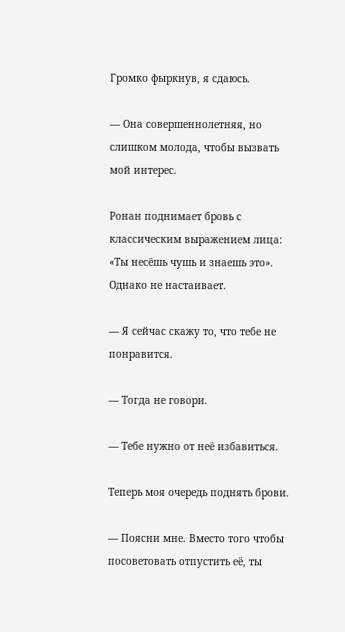Громко фыркнув, я сдаюсь.

— Она совершеннолетняя, но слишком молода, чтобы вызвать мой интерес.

Ронан поднимает бровь с классическим выражением лица: «Ты несёшь чушь и знаешь это». Однако не настаивает.

— Я сейчас скажу то, что тебе не понравится.

— Тогда не говори.

— Тебе нужно от неё избавиться.

Теперь моя очередь поднять брови.

— Поясни мне. Вместо того чтобы посоветовать отпустить её, ты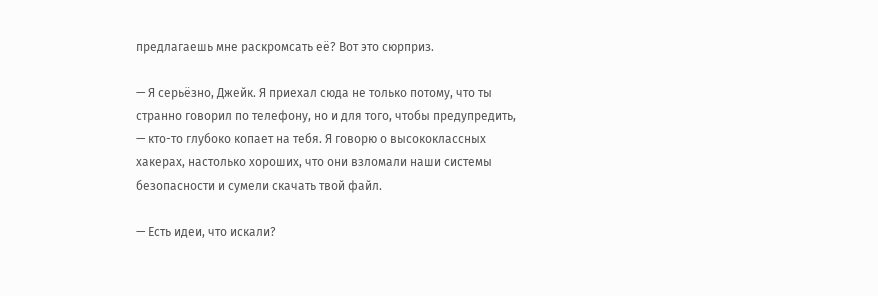предлагаешь мне раскромсать её? Вот это сюрприз.

— Я серьёзно, Джейк. Я приехал сюда не только потому, что ты странно говорил по телефону, но и для того, чтобы предупредить, — кто-то глубоко копает на тебя. Я говорю о высококлассных хакерах, настолько хороших, что они взломали наши системы безопасности и сумели скачать твой файл.

— Есть идеи, что искали?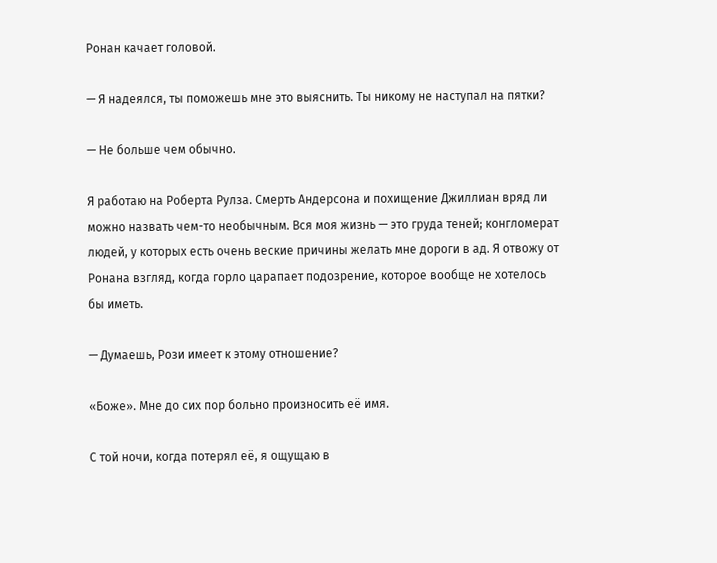Ронан качает головой.

— Я надеялся, ты поможешь мне это выяснить. Ты никому не наступал на пятки?

— Не больше чем обычно.

Я работаю на Роберта Рулза. Смерть Андерсона и похищение Джиллиан вряд ли можно назвать чем-то необычным. Вся моя жизнь — это груда теней; конгломерат людей, у которых есть очень веские причины желать мне дороги в ад. Я отвожу от Ронана взгляд, когда горло царапает подозрение, которое вообще не хотелось бы иметь.

— Думаешь, Рози имеет к этому отношение?

«Боже». Мне до сих пор больно произносить её имя.

С той ночи, когда потерял её, я ощущаю в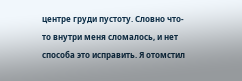центре груди пустоту. Словно что-то внутри меня сломалось, и нет способа это исправить. Я отомстил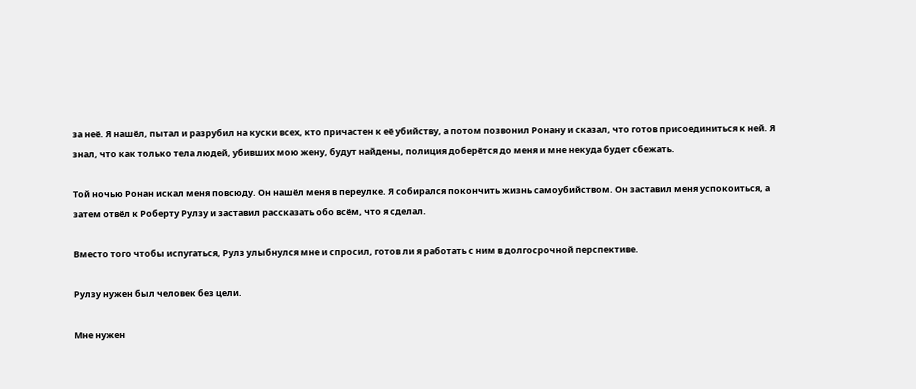за неё. Я нашёл, пытал и разрубил на куски всех, кто причастен к её убийству, а потом позвонил Ронану и сказал, что готов присоединиться к ней. Я знал, что как только тела людей, убивших мою жену, будут найдены, полиция доберётся до меня и мне некуда будет сбежать.

Той ночью Ронан искал меня повсюду. Он нашёл меня в переулке. Я собирался покончить жизнь самоубийством. Он заставил меня успокоиться, а затем отвёл к Роберту Рулзу и заставил рассказать обо всём, что я сделал.

Вместо того чтобы испугаться, Рулз улыбнулся мне и спросил, готов ли я работать с ним в долгосрочной перспективе.

Рулзу нужен был человек без цели.

Мне нужен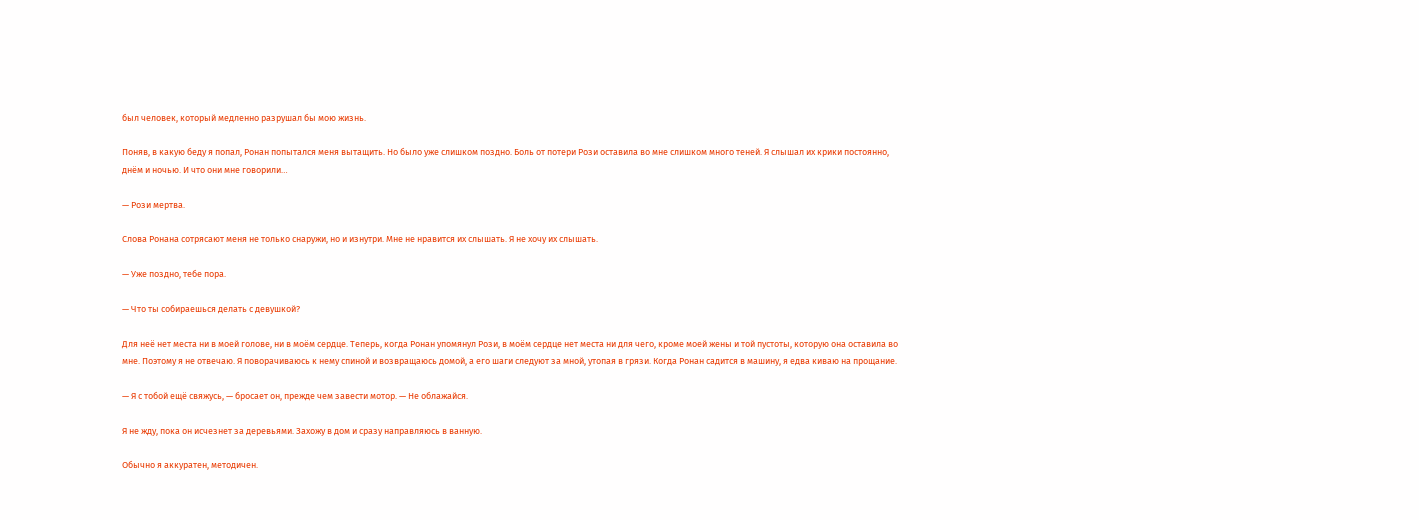был человек, который медленно разрушал бы мою жизнь.

Поняв, в какую беду я попал, Ронан попытался меня вытащить. Но было уже слишком поздно. Боль от потери Рози оставила во мне слишком много теней. Я слышал их крики постоянно, днём и ночью. И что они мне говорили…

— Рози мертва.

Слова Ронана сотрясают меня не только снаружи, но и изнутри. Мне не нравится их слышать. Я не хочу их слышать.

— Уже поздно, тебе пора.

— Что ты собираешься делать с девушкой?

Для неё нет места ни в моей голове, ни в моём сердце. Теперь, когда Ронан упомянул Рози, в моём сердце нет места ни для чего, кроме моей жены и той пустоты, которую она оставила во мне. Поэтому я не отвечаю. Я поворачиваюсь к нему спиной и возвращаюсь домой, а его шаги следуют за мной, утопая в грязи. Когда Ронан садится в машину, я едва киваю на прощание.

— Я с тобой ещё свяжусь, — бросает он, прежде чем завести мотор. — Не облажайся.

Я не жду, пока он исчезнет за деревьями. Захожу в дом и сразу направляюсь в ванную.

Обычно я аккуратен, методичен.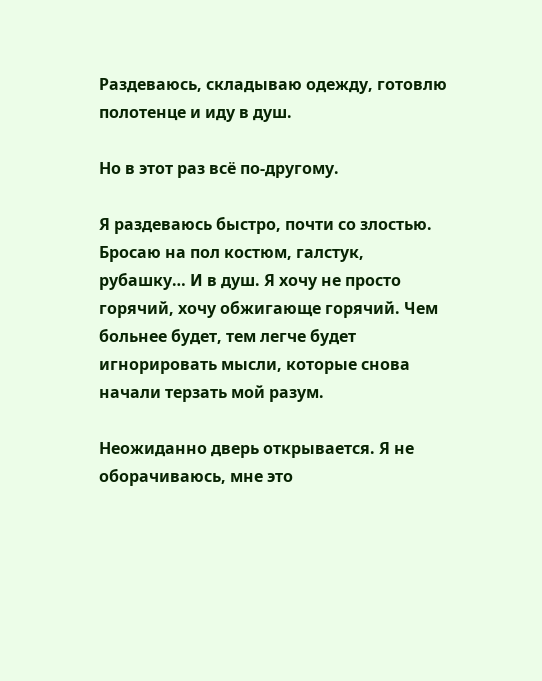Раздеваюсь, складываю одежду, готовлю полотенце и иду в душ.

Но в этот раз всё по-другому.

Я раздеваюсь быстро, почти со злостью. Бросаю на пол костюм, галстук, рубашку… И в душ. Я хочу не просто горячий, хочу обжигающе горячий. Чем больнее будет, тем легче будет игнорировать мысли, которые снова начали терзать мой разум.

Неожиданно дверь открывается. Я не оборачиваюсь, мне это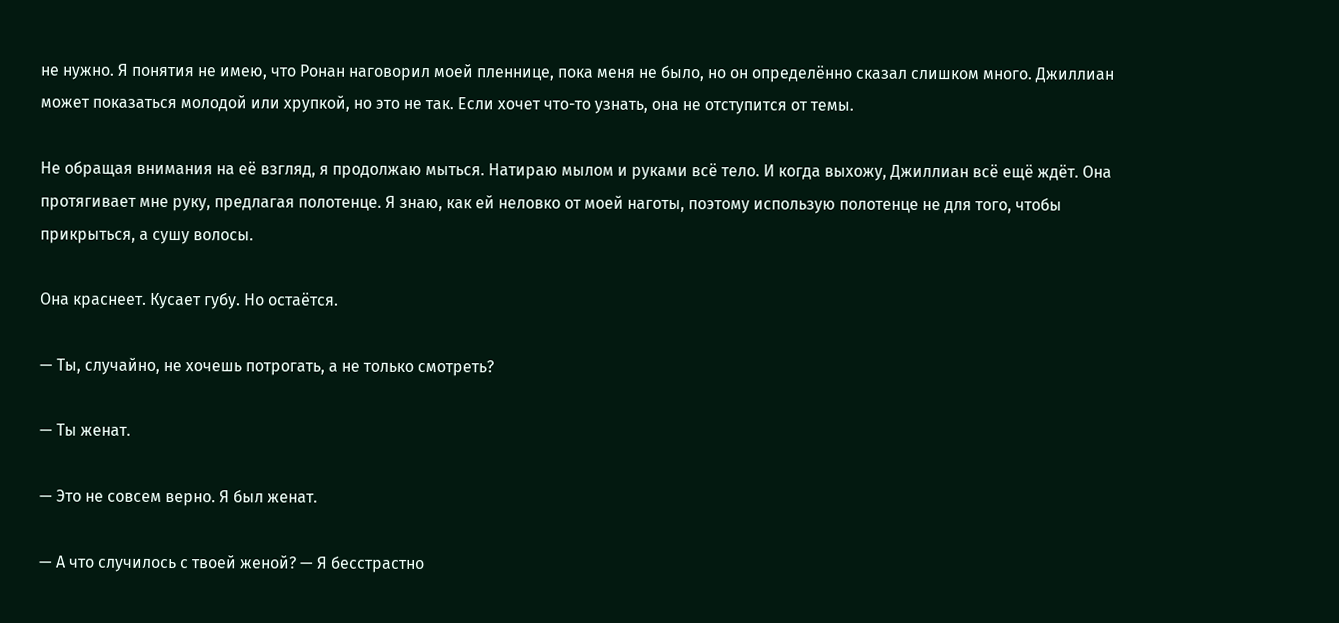не нужно. Я понятия не имею, что Ронан наговорил моей пленнице, пока меня не было, но он определённо сказал слишком много. Джиллиан может показаться молодой или хрупкой, но это не так. Если хочет что-то узнать, она не отступится от темы.

Не обращая внимания на её взгляд, я продолжаю мыться. Натираю мылом и руками всё тело. И когда выхожу, Джиллиан всё ещё ждёт. Она протягивает мне руку, предлагая полотенце. Я знаю, как ей неловко от моей наготы, поэтому использую полотенце не для того, чтобы прикрыться, а сушу волосы.

Она краснеет. Кусает губу. Но остаётся.

— Ты, случайно, не хочешь потрогать, а не только смотреть?

— Ты женат.

— Это не совсем верно. Я был женат.

— А что случилось с твоей женой? — Я бесстрастно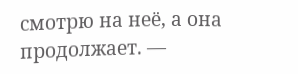смотрю на неё, а она продолжает. —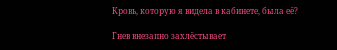Кровь, которую я видела в кабинете, была её?

Гнев внезапно захлёстывает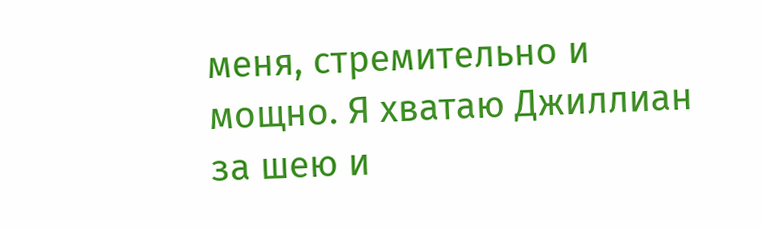меня, стремительно и мощно. Я хватаю Джиллиан за шею и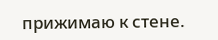прижимаю к стене.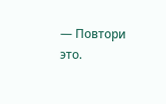— Повтори это.